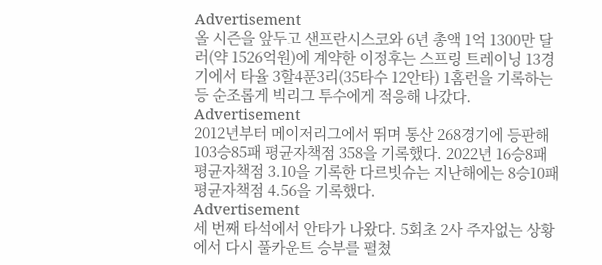Advertisement
올 시즌을 앞두고 샌프란시스코와 6년 총액 1억 1300만 달러(약 1526억원)에 계약한 이정후는 스프링 트레이닝 13경기에서 타율 3할4푼3리(35타수 12안타) 1홈런을 기록하는 등 순조롭게 빅리그 투수에게 적응해 나갔다.
Advertisement
2012년부터 메이저리그에서 뛰며 통산 268경기에 등판해 103승85패 평균자책점 358을 기록했다. 2022년 16승8패 평균자책점 3.10을 기록한 다르빗슈는 지난해에는 8승10패 평균자책점 4.56을 기록했다.
Advertisement
세 번째 타석에서 안타가 나왔다. 5회초 2사 주자없는 상황에서 다시 풀카운트 승부를 펼쳤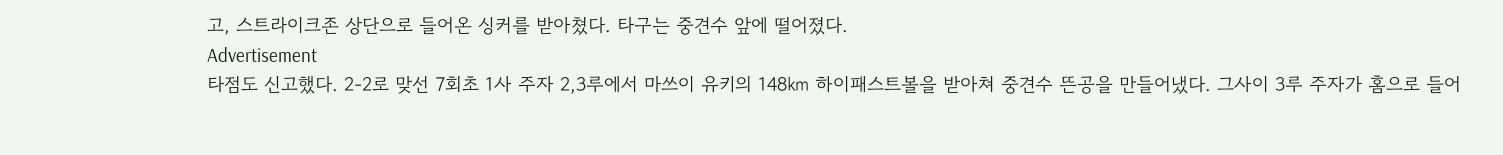고, 스트라이크존 상단으로 들어온 싱커를 받아쳤다. 타구는 중견수 앞에 떨어졌다.
Advertisement
타점도 신고했다. 2-2로 맞선 7회초 1사 주자 2,3루에서 마쓰이 유키의 148㎞ 하이패스트볼을 받아쳐 중견수 뜬공을 만들어냈다. 그사이 3루 주자가 홈으로 들어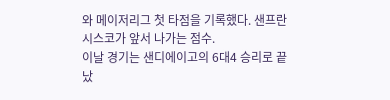와 메이저리그 첫 타점을 기록했다. 샌프란시스코가 앞서 나가는 점수.
이날 경기는 샌디에이고의 6대4 승리로 끝났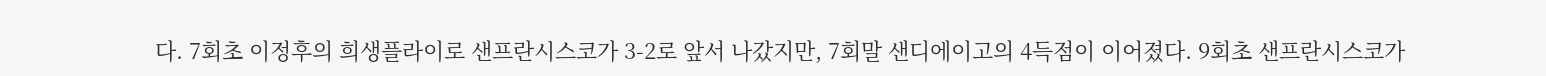다. 7회초 이정후의 희생플라이로 샌프란시스코가 3-2로 앞서 나갔지만, 7회말 샌디에이고의 4득점이 이어졌다. 9회초 샌프란시스코가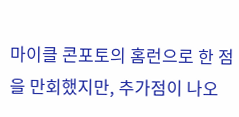마이클 콘포토의 홈런으로 한 점을 만회했지만, 추가점이 나오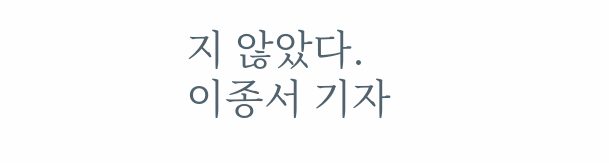지 않았다.
이종서 기자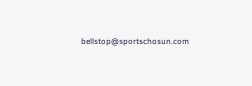bellstop@sportschosun.com